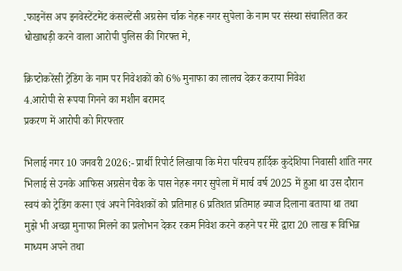.फाइनेंस अप इनवेस्टेंटमेंट कंसल्टेंसी अग्रसेन र्चाक नेहरू नगर सुपेला के नाम पर संस्था संचालित कर धोखाधड़ी करने वाला आरोपी पुलिस की गिरफ्त मे,

क्रिप्टोकरेंसी ट्रेडिंग के नाम पर निवेशकों को 6% मुनाफा का लालच देकर कराया निवेश
4.आरोपी से रूपया गिनने का मशीन बरामद
प्रकरण में आरोपी को गिरफ्तार

भिलाई नगर 10 जनवरी 2026:- प्रार्थी रिपोर्ट लिखाया कि मेरा परिचय हार्दिक कुदेशिया निवासी शांति नगर भिलाई से उनके आफिस अग्रसेन चैक के पास नेहरू नगर सुपेला में मार्च वर्ष 2025 में हुआ था उस दौरान स्वयं को ट्रेडिंग करना एवं अपने निवेशकों को प्रतिमाह 6 प्रतिशत प्रतिमाह ब्याज दिलाना बताया था तथा मुझे भी अच्छा मुनाफा मिलने का प्रलोभन देकर रकम निवेश करने कहने पर मेरे द्वारा 20 लाख रू विभिन्न माध्यम अपने तथा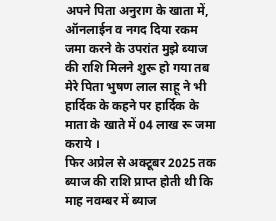अपने पिता अनुराग के खाता में, ऑनलाईन व नगद दिया रकम जमा करने के उपरांत मुझे ब्याज की राशि मिलने शुरू हो गया तब मेरे पिता भुषण लाल साहू ने भी हार्दिक के कहने पर हार्दिक के माता के खाते में 04 लाख रू जमा कराये ।
फिर अप्रेल से अक्टूबर 2025 तक ब्याज की राशि प्राप्त होती थी कि माह नवम्बर में ब्याज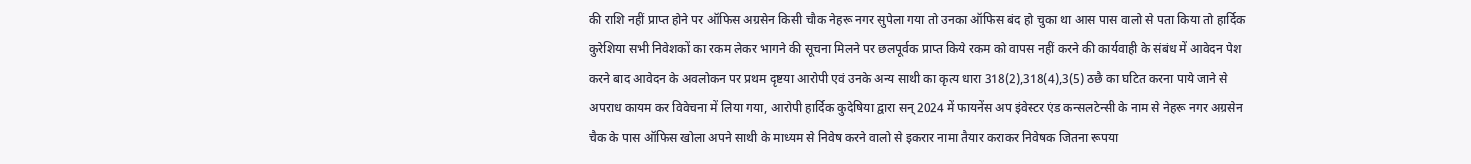की राशि नहीं प्राप्त होने पर ऑफिस अग्रसेन किसी चौक नेहरू नगर सुपेला गया तो उनका ऑफिस बंद हो चुका था आस पास वालो से पता किया तो हार्दिक कुरेशिया सभी निवेशकों का रकम लेकर भागने की सूचना मिलने पर छलपूर्वक प्राप्त किये रकम को वापस नहीं करने की कार्यवाही के संबंध में आवेदन पेश करने बाद आवेदन के अवलोकन पर प्रथम दृष्टया आरोपी एवं उनके अन्य साथी का कृत्य धारा 318(2),318(4),3(5) ठछै का घटित करना पाये जाने से अपराध कायम कर विवेचना में लिया गया, आरोपी हार्दिक कुदेषिया द्वारा सन् 2024 में फायनेंस अप इंवेस्टर एंड कन्सलटेन्सी के नाम से नेहरू नगर अग्रसेन चैक के पास ऑफिस खोला अपने साथी के माध्यम से निवेष करने वालो से इकरार नामा तैयार कराकर निवेषक जितना रूपया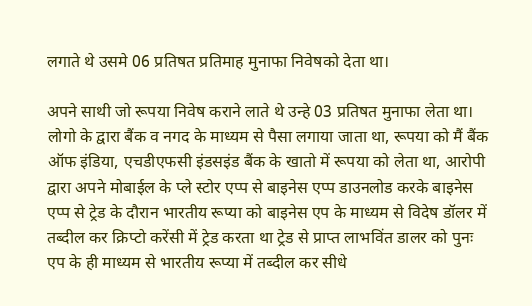लगाते थे उसमे 06 प्रतिषत प्रतिमाह मुनाफा निवेषको देता था।

अपने साथी जो रूपया निवेष कराने लाते थे उन्हे 03 प्रतिषत मुनाफा लेता था। लोगो के द्वारा बैंक व नगद के माध्यम से पैसा लगाया जाता था, रूपया को मैं बैंक ऑफ इंडिया, एचडीएफसी इंडसइंड बैंक के खातो में रूपया को लेता था, आरोपी द्वारा अपने मोबाईल के प्ले स्टोर एप्प से बाइनेस एप्प डाउनलोड करके बाइनेस एप्प से ट्रेड के दौरान भारतीय रूप्या को बाइनेस एप के माध्यम से विदेष डॉलर में तब्दील कर क्रिप्टो करेंसी में ट्रेड करता था ट्रेड से प्राप्त लाभविंत डालर को पुनः एप के ही माध्यम से भारतीय रूप्या में तब्दील कर सीधे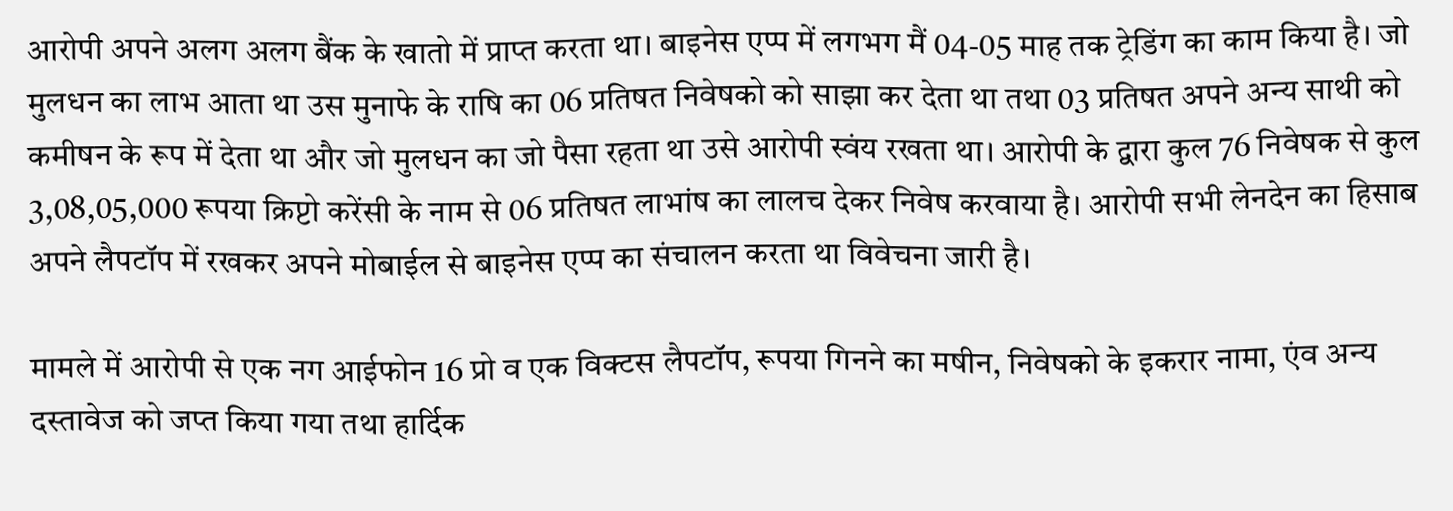आरोपी अपने अलग अलग बैंक के खातो में प्राप्त करता था। बाइनेस एप्प में लगभग मैं 04-05 माह तक ट्रेडिंग का काम किया है। जो मुलधन का लाभ आता था उस मुनाफे के राषि का 06 प्रतिषत निवेषको को साझा कर देता था तथा 03 प्रतिषत अपने अन्य साथी को कमीषन के रूप में देता था और जो मुलधन का जो पैसा रहता था उसे आरोपी स्वंय रखता था। आरोपी के द्वारा कुल 76 निवेषक से कुल 3,08,05,000 रूपया क्रिप्टो करेंसी के नाम से 06 प्रतिषत लाभांष का लालच देकर निवेष करवाया है। आरोपी सभी लेनदेन का हिसाब अपने लैपटॉप में रखकर अपने मोबाईल से बाइनेस एप्प का संचालन करता था विवेचना जारी है।

मामले में आरोपी से एक नग आईफोन 16 प्रो व एक विक्टस लैपटॉप, रूपया गिनने का मषीन, निवेषको के इकरार नामा, एंव अन्य दस्तावेज को जप्त किया गया तथा हार्दिक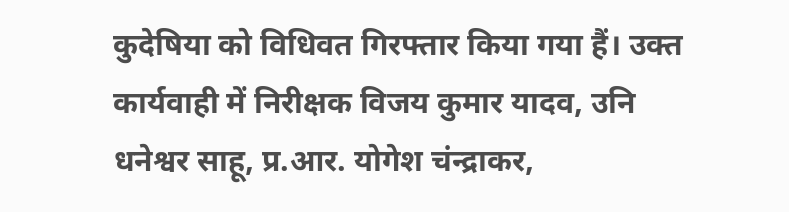कुदेषिया को विधिवत गिरफ्तार किया गया हैं। उक्त कार्यवाही में निरीक्षक विजय कुमार यादव, उनि धनेश्वर साहू, प्र.आर. योगेश चंन्द्राकर,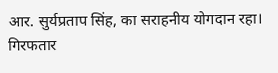आर. सुर्यप्रताप सिंह, का सराहनीय योगदान रहा।
गिरफतार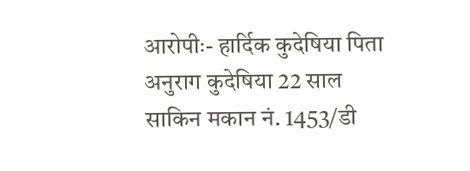आरोपीः- हार्दिक कुदेषिया पिता अनुराग कुदेषिया 22 साल साकिन मकान नं. 1453/डी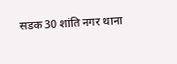सडक 30 शांति नगर थाना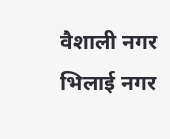वैशाली नगर भिलाई नगर